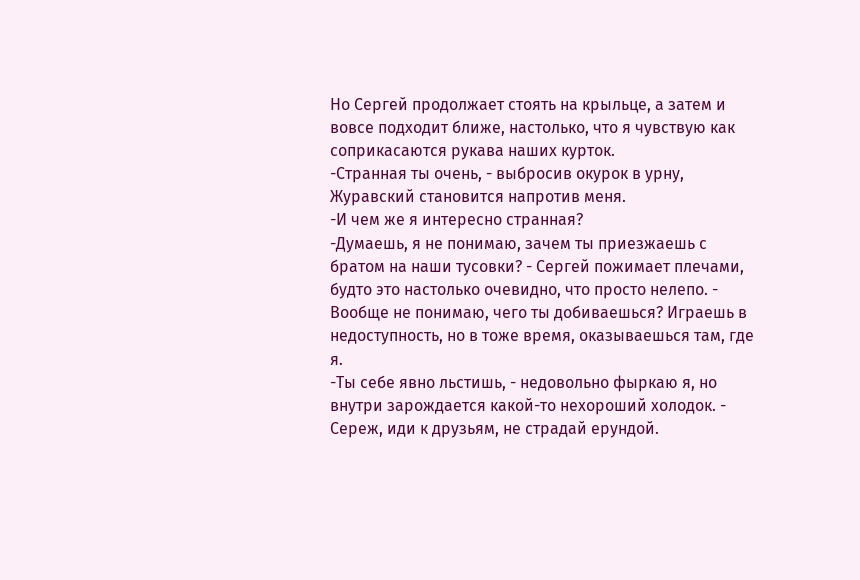Но Сергей продолжает стоять на крыльце, а затем и вовсе подходит ближе, настолько, что я чувствую как соприкасаются рукава наших курток.
-Странная ты очень, - выбросив окурок в урну, Журавский становится напротив меня.
-И чем же я интересно странная?
-Думаешь, я не понимаю, зачем ты приезжаешь с братом на наши тусовки? - Сергей пожимает плечами, будто это настолько очевидно, что просто нелепо. - Вообще не понимаю, чего ты добиваешься? Играешь в недоступность, но в тоже время, оказываешься там, где я.
-Ты себе явно льстишь, - недовольно фыркаю я, но внутри зарождается какой-то нехороший холодок. - Сереж, иди к друзьям, не страдай ерундой.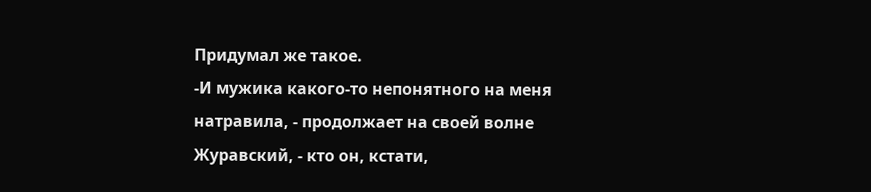Придумал же такое.
-И мужика какого-то непонятного на меня натравила, - продолжает на своей волне Журавский, - кто он, кстати,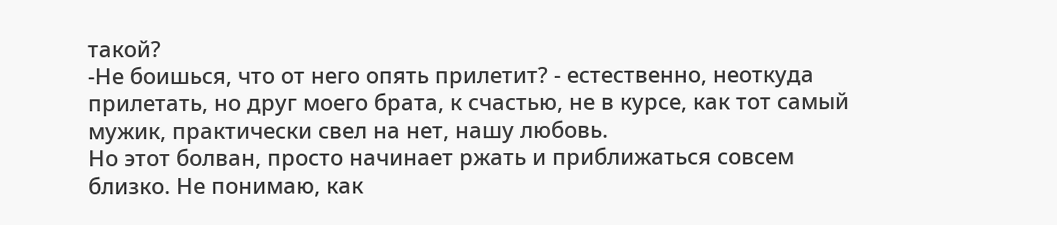такой?
-Не боишься, что от него опять прилетит? - естественно, неоткуда прилетать, но друг моего брата, к счастью, не в курсе, как тот самый мужик, практически свел на нет, нашу любовь.
Но этот болван, просто начинает ржать и приближаться совсем близко. Не понимаю, как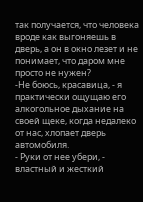так получается, что человека вроде как выгоняешь в дверь, а он в окно лезет и не понимает, что даром мне просто не нужен?
-Не боюсь, красавица, - я практически ощущаю его алкогольное дыхание на своей щеке, когда недалеко от нас, хлопает дверь автомобиля.
- Руки от нее убери, - властный и жесткий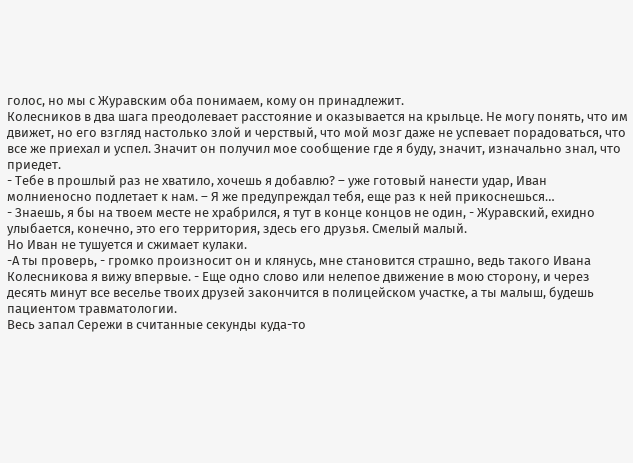голос, но мы с Журавским оба понимаем, кому он принадлежит.
Колесников в два шага преодолевает расстояние и оказывается на крыльце. Не могу понять, что им движет, но его взгляд настолько злой и черствый, что мой мозг даже не успевает порадоваться, что все же приехал и успел. Значит он получил мое сообщение где я буду, значит, изначально знал, что приедет.
- Тебе в прошлый раз не хватило, хочешь я добавлю? – уже готовый нанести удар, Иван молниеносно подлетает к нам. – Я же предупреждал тебя, еще раз к ней прикоснешься…
- Знаешь, я бы на твоем месте не храбрился, я тут в конце концов не один, - Журавский, ехидно улыбается, конечно, это его территория, здесь его друзья. Смелый малый.
Но Иван не тушуется и сжимает кулаки.
-А ты проверь, - громко произносит он и клянусь, мне становится страшно, ведь такого Ивана Колесникова я вижу впервые. - Еще одно слово или нелепое движение в мою сторону, и через десять минут все веселье твоих друзей закончится в полицейском участке, а ты малыш, будешь пациентом травматологии.
Весь запал Сережи в считанные секунды куда-то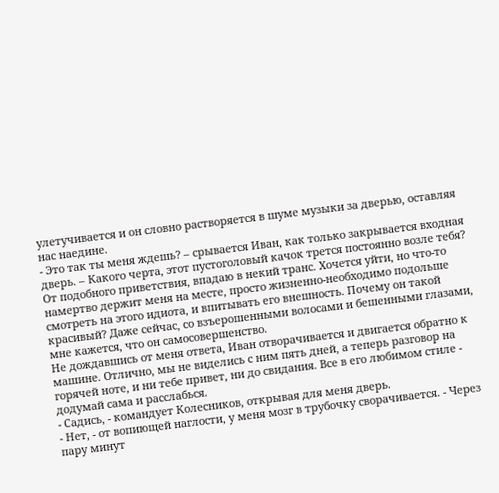улетучивается и он словно растворяется в шуме музыки за дверью, оставляя нас наедине.
- Это так ты меня ждешь? – срывается Иван, как только закрывается входная дверь. – Какого черта, этот пустоголовый качок трется постоянно возле тебя?
От подобного приветствия, впадаю в некий транс. Хочется уйти, но что-то намертво держит меня на месте, просто жизненно-необходимо подольше смотреть на этого идиота, и впитывать его внешность. Почему он такой красивый? Даже сейчас, со взъерошенными волосами и бешенными глазами, мне кажется, что он самосовершенство.
Не дождавшись от меня ответа, Иван отворачивается и двигается обратно к машине. Отлично, мы не виделись с ним пять дней, а теперь разговор на горячей ноте, и ни тебе привет, ни до свидания. Все в его любимом стиле - додумай сама и расслабься.
- Садись, - командует Колесников, открывая для меня дверь.
- Нет, - от вопиющей наглости, у меня мозг в трубочку сворачивается. - Через пару минут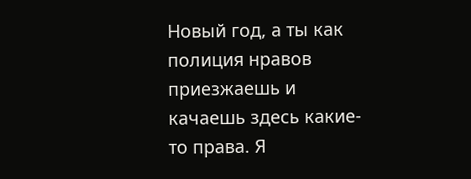Новый год, а ты как полиция нравов приезжаешь и качаешь здесь какие-то права. Я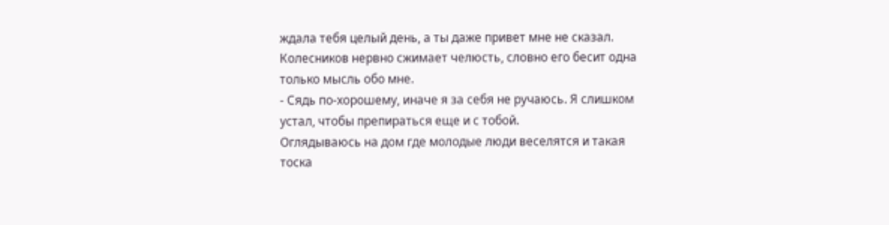ждала тебя целый день, а ты даже привет мне не сказал.
Колесников нервно сжимает челюсть, словно его бесит одна только мысль обо мне.
- Сядь по-хорошему, иначе я за себя не ручаюсь. Я слишком устал, чтобы препираться еще и с тобой.
Оглядываюсь на дом где молодые люди веселятся и такая тоска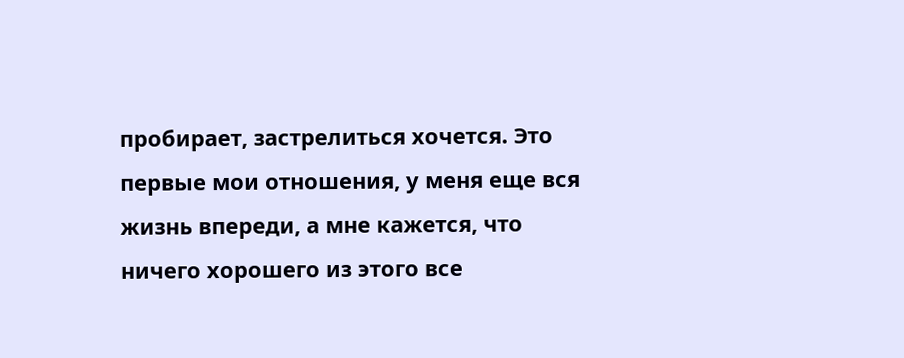пробирает, застрелиться хочется. Это первые мои отношения, у меня еще вся жизнь впереди, а мне кажется, что ничего хорошего из этого все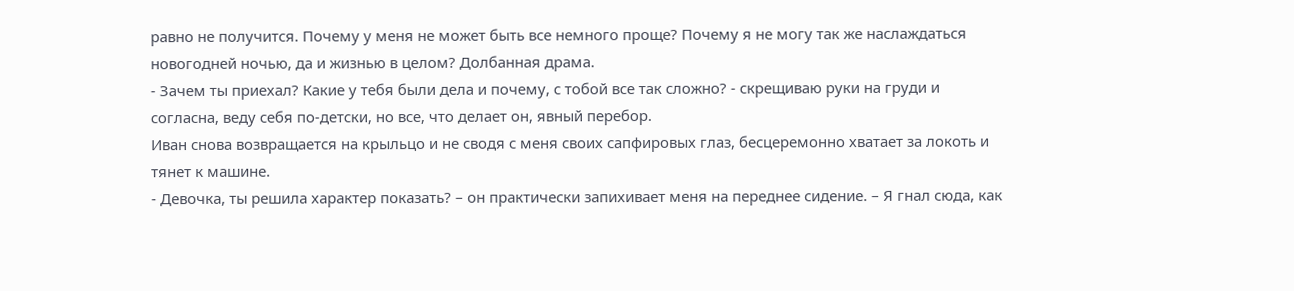равно не получится. Почему у меня не может быть все немного проще? Почему я не могу так же наслаждаться новогодней ночью, да и жизнью в целом? Долбанная драма.
- Зачем ты приехал? Какие у тебя были дела и почему, с тобой все так сложно? - скрещиваю руки на груди и согласна, веду себя по-детски, но все, что делает он, явный перебор.
Иван снова возвращается на крыльцо и не сводя с меня своих сапфировых глаз, бесцеремонно хватает за локоть и тянет к машине.
- Девочка, ты решила характер показать? – он практически запихивает меня на переднее сидение. – Я гнал сюда, как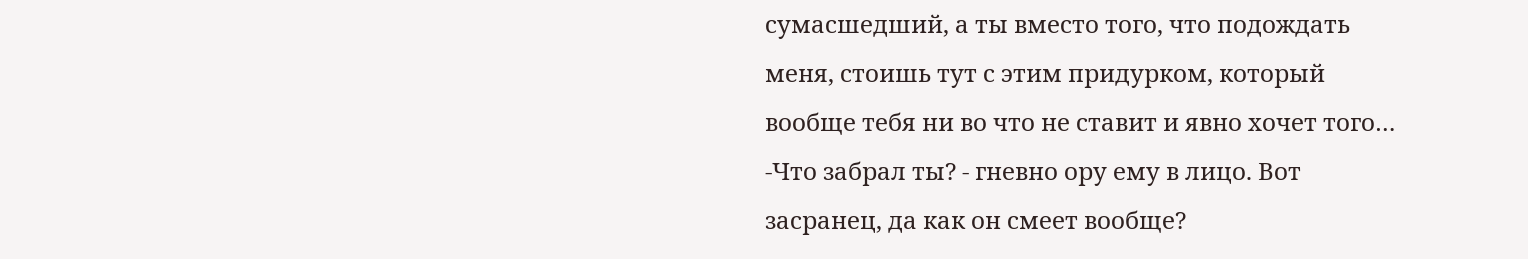сумасшедший, а ты вместо того, что подождать меня, стоишь тут с этим придурком, который вообще тебя ни во что не ставит и явно хочет того…
-Что забрал ты? - гневно ору ему в лицо. Вот засранец, да как он смеет вообще?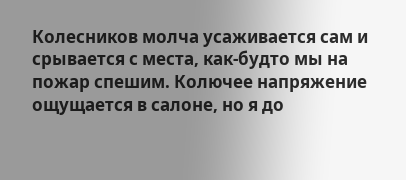Колесников молча усаживается сам и срывается с места, как-будто мы на пожар спешим. Колючее напряжение ощущается в салоне, но я до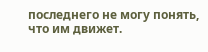последнего не могу понять, что им движет.